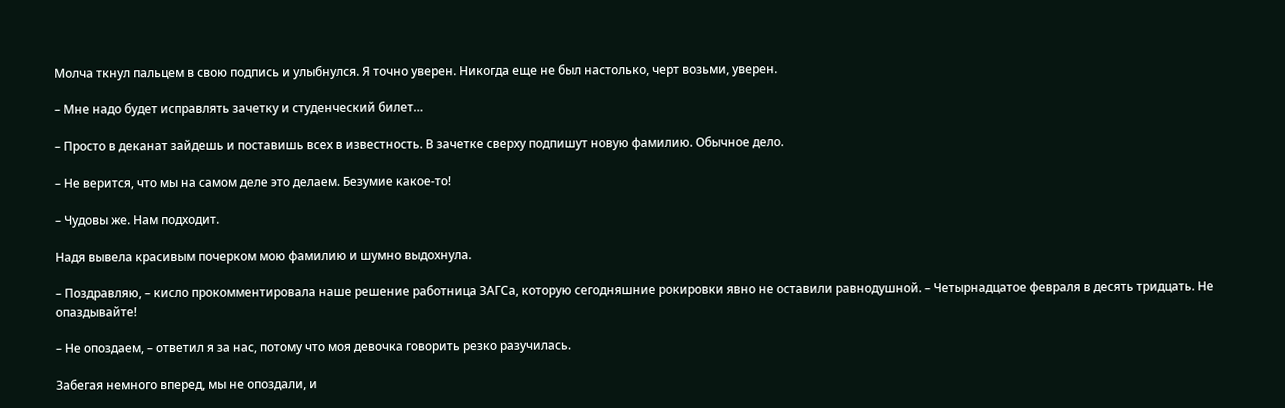Молча ткнул пальцем в свою подпись и улыбнулся. Я точно уверен. Никогда еще не был настолько, черт возьми, уверен.

– Мне надо будет исправлять зачетку и студенческий билет…

– Просто в деканат зайдешь и поставишь всех в известность. В зачетке сверху подпишут новую фамилию. Обычное дело.

– Не верится, что мы на самом деле это делаем. Безумие какое-то!

– Чудовы же. Нам подходит.

Надя вывела красивым почерком мою фамилию и шумно выдохнула.

– Поздравляю, – кисло прокомментировала наше решение работница ЗАГСа, которую сегодняшние рокировки явно не оставили равнодушной. – Четырнадцатое февраля в десять тридцать. Не опаздывайте!

– Не опоздаем, – ответил я за нас, потому что моя девочка говорить резко разучилась.

Забегая немного вперед, мы не опоздали, и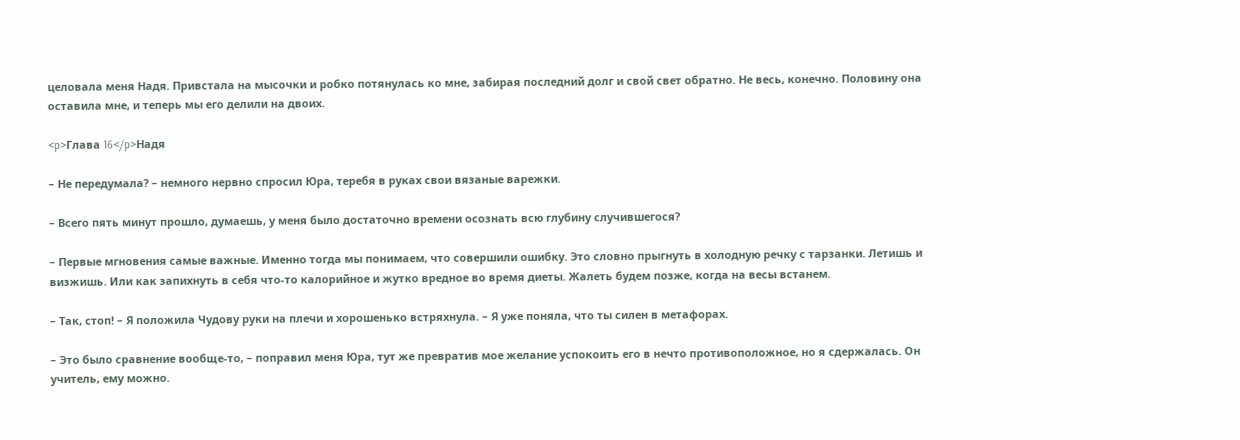целовала меня Надя. Привстала на мысочки и робко потянулась ко мне, забирая последний долг и свой свет обратно. Не весь, конечно. Половину она оставила мне, и теперь мы его делили на двоих.

<p>Глава 16</p>Надя

– Не передумала? – немного нервно спросил Юра, теребя в руках свои вязаные варежки.

– Всего пять минут прошло, думаешь, у меня было достаточно времени осознать всю глубину случившегося?

– Первые мгновения самые важные. Именно тогда мы понимаем, что совершили ошибку. Это словно прыгнуть в холодную речку с тарзанки. Летишь и визжишь. Или как запихнуть в себя что-то калорийное и жутко вредное во время диеты. Жалеть будем позже, когда на весы встанем.

– Так, стоп! – Я положила Чудову руки на плечи и хорошенько встряхнула. – Я уже поняла, что ты силен в метафорах.

– Это было сравнение вообще-то, – поправил меня Юра, тут же превратив мое желание успокоить его в нечто противоположное, но я сдержалась. Он учитель, ему можно.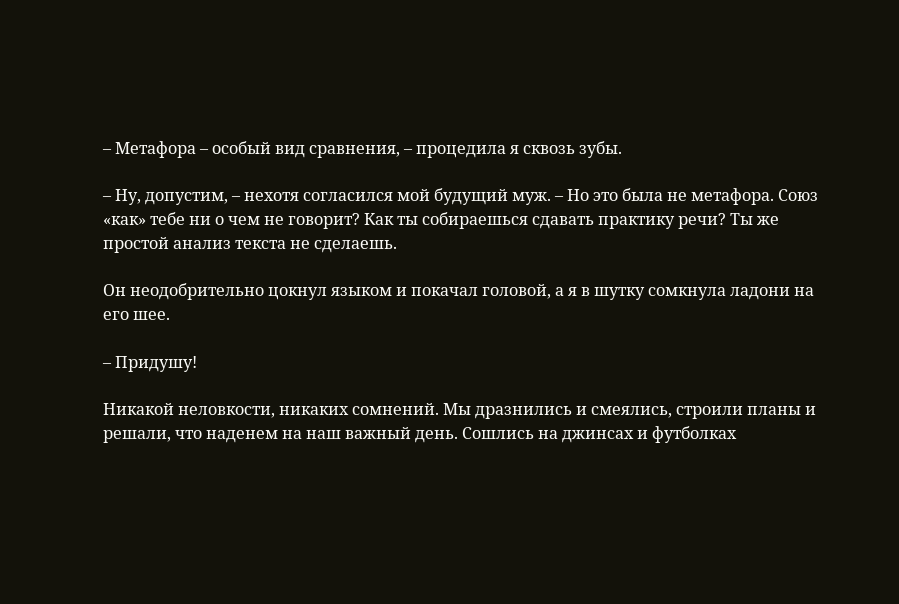– Метафора – особый вид сравнения, – процедила я сквозь зубы.

– Ну, допустим, – нехотя согласился мой будущий муж. – Но это была не метафора. Союз «как» тебе ни о чем не говорит? Как ты собираешься сдавать практику речи? Ты же простой анализ текста не сделаешь.

Он неодобрительно цокнул языком и покачал головой, а я в шутку сомкнула ладони на его шее.

– Придушу!

Никакой неловкости, никаких сомнений. Мы дразнились и смеялись, строили планы и решали, что наденем на наш важный день. Сошлись на джинсах и футболках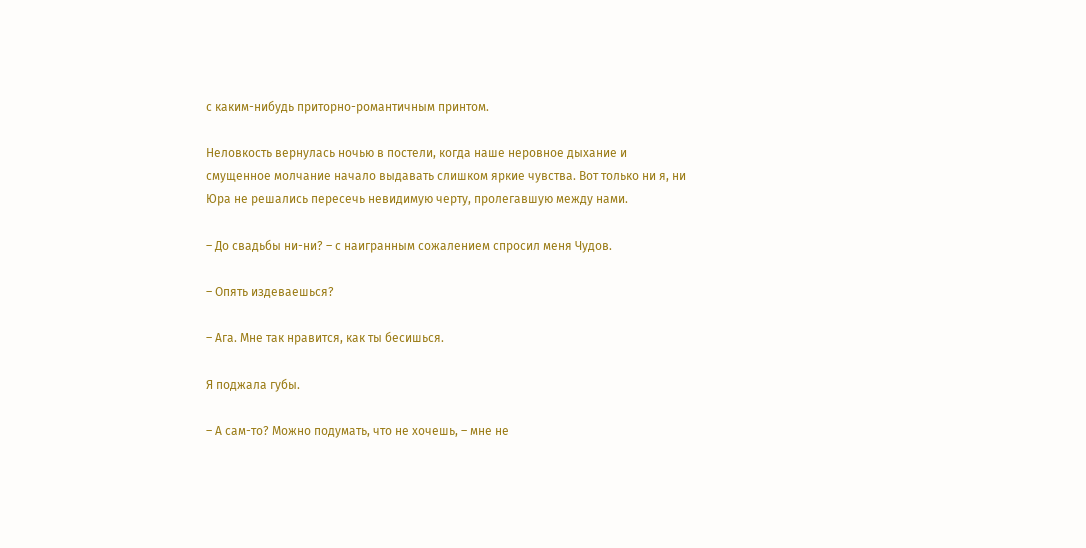с каким-нибудь приторно-романтичным принтом.

Неловкость вернулась ночью в постели, когда наше неровное дыхание и смущенное молчание начало выдавать слишком яркие чувства. Вот только ни я, ни Юра не решались пересечь невидимую черту, пролегавшую между нами.

– До свадьбы ни-ни? – с наигранным сожалением спросил меня Чудов.

– Опять издеваешься?

– Ага. Мне так нравится, как ты бесишься.

Я поджала губы.

– А сам-то? Можно подумать, что не хочешь, – мне не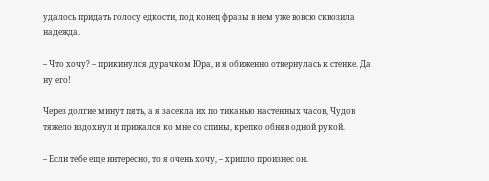удалось придать голосу едкости, под конец фразы в нем уже вовсю сквозила надежда.

– Что хочу? – прикинулся дурачком Юра, и я обиженно отвернулась к стенке. Да ну его!

Через долгие минут пять, а я засекла их по тиканью настенных часов, Чудов тяжело вздохнул и прижался ко мне со спины, крепко обняв одной рукой.

– Если тебе еще интересно, то я очень хочу, – хрипло произнес он.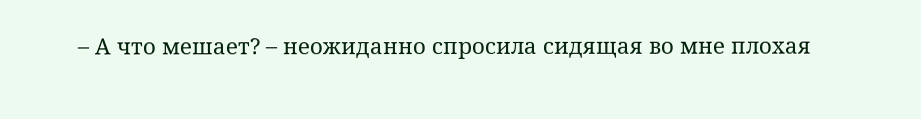– А что мешает? – неожиданно спросила сидящая во мне плохая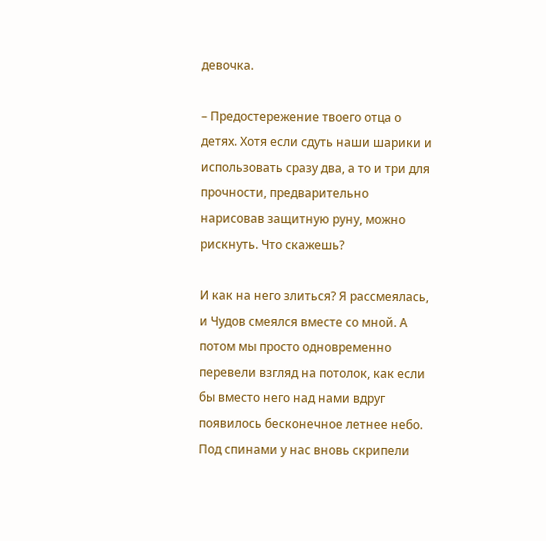девочка.

– Предостережение твоего отца о детях. Хотя если сдуть наши шарики и использовать сразу два, а то и три для прочности, предварительно нарисовав защитную руну, можно рискнуть. Что скажешь?

И как на него злиться? Я рассмеялась, и Чудов смеялся вместе со мной. А потом мы просто одновременно перевели взгляд на потолок, как если бы вместо него над нами вдруг появилось бесконечное летнее небо. Под спинами у нас вновь скрипели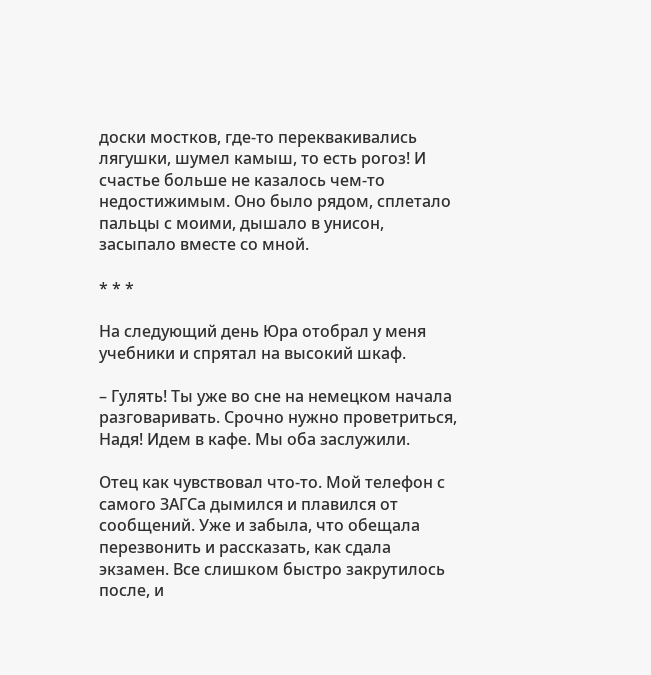доски мостков, где-то переквакивались лягушки, шумел камыш, то есть рогоз! И счастье больше не казалось чем-то недостижимым. Оно было рядом, сплетало пальцы с моими, дышало в унисон, засыпало вместе со мной.

* * *

На следующий день Юра отобрал у меня учебники и cпрятал на высокий шкаф.

– Гулять! Ты уже во сне на немецком начала разговаривать. Срочно нужно проветриться, Надя! Идем в кафе. Мы оба заслужили.

Отец как чувствовал что-то. Мой телефон с самого ЗАГСа дымился и плавился от сообщений. Уже и забыла, что обещала перезвонить и рассказать, как сдала экзамен. Все слишком быстро закрутилось после, и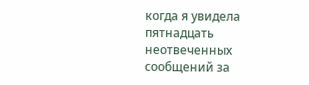когда я увидела пятнадцать неотвеченных сообщений за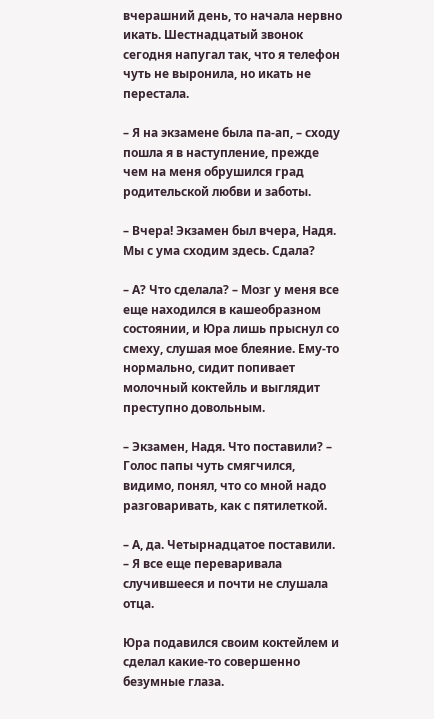вчерашний день, то начала нервно икать. Шестнадцатый звонок сегодня напугал так, что я телефон чуть не выронила, но икать не перестала.

– Я на экзамене была па-ап, – сходу пошла я в наступление, прежде чем на меня обрушился град родительской любви и заботы.

– Вчера! Экзамен был вчера, Надя. Мы с ума сходим здесь. Сдала?

– А? Что сделала? – Мозг у меня все еще находился в кашеобразном состоянии, и Юра лишь прыснул со смеху, слушая мое блеяние. Ему-то нормально, сидит попивает молочный коктейль и выглядит преступно довольным.

– Экзамен, Надя. Что поставили? – Голос папы чуть смягчился, видимо, понял, что со мной надо разговаривать, как с пятилеткой.

– А, да. Четырнадцатое поставили. – Я все еще переваривала случившееся и почти не слушала отца.

Юра подавился своим коктейлем и сделал какие-то совершенно безумные глаза.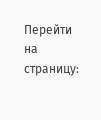Перейти на страницу: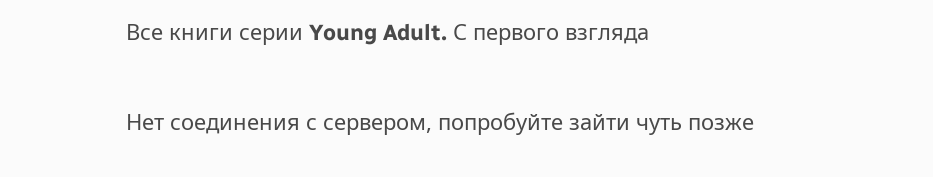Все книги серии Young Adult. С первого взгляда

Нет соединения с сервером, попробуйте зайти чуть позже